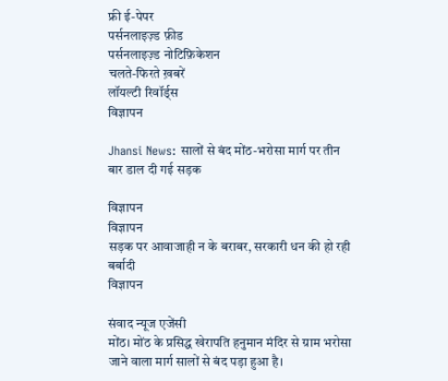फ्री ई-पेपर
पर्सनलाइज़्ड फ़ीड
पर्सनलाइज़्ड नोटिफ़िकेशन
चलते-फिरते ख़बरें
लॉयल्टी रिवॉर्ड्स
विज्ञापन

Jhansi News: सालों से बंद मोंठ-भरोसा मार्ग पर तीन बार डाल दी गई सड़क

विज्ञापन
विज्ञापन
सड़क पर आवाजाही न के बराबर, सरकारी धन की हो रही बर्बादी
विज्ञापन

संवाद न्यूज एजेंसी
मोंठ। मोंठ के प्रसिद्ध खेरापति हनुमान मंदिर से ग्राम भरोसा जाने वाला मार्ग सालों से बंद पड़ा हुआ है।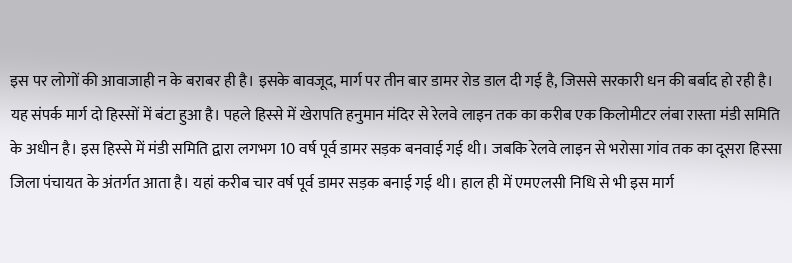इस पर लोगों की आवाजाही न के बराबर ही है। इसके बावजूद, मार्ग पर तीन बार डामर रोड डाल दी गई है, जिससे सरकारी धन की बर्बाद हो रही है।
यह संपर्क मार्ग दो हिस्सों में बंटा हुआ है। पहले हिस्से में खेरापति हनुमान मंदिर से रेलवे लाइन तक का करीब एक किलोमीटर लंबा रास्ता मंडी समिति के अधीन है। इस हिस्से में मंडी समिति द्वारा लगभग 10 वर्ष पूर्व डामर सड़क बनवाई गई थी। जबकि रेलवे लाइन से भरोसा गांव तक का दूसरा हिस्सा जिला पंचायत के अंतर्गत आता है। यहां करीब चार वर्ष पूर्व डामर सड़क बनाई गई थी। हाल ही में एमएलसी निधि से भी इस मार्ग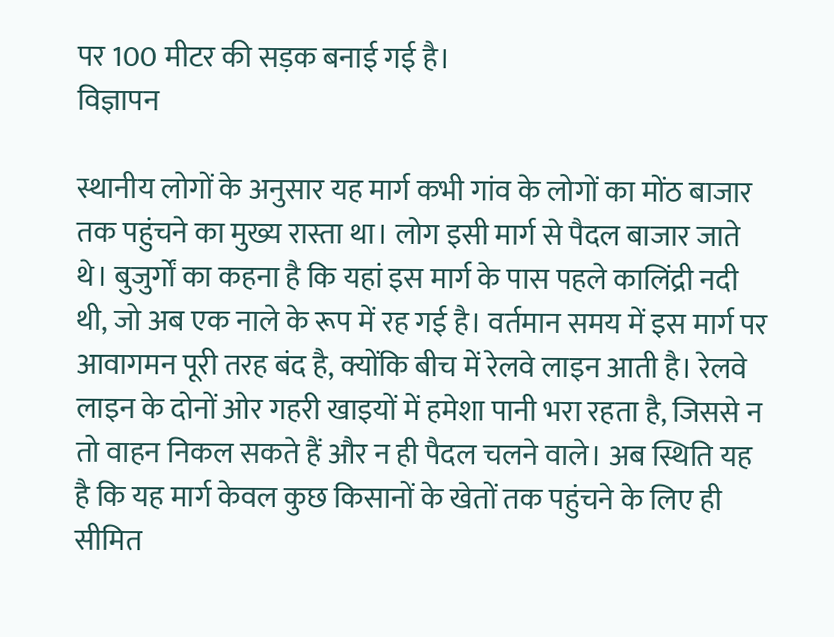पर 100 मीटर की सड़क बनाई गई है।
विज्ञापन

स्थानीय लोगों के अनुसार यह मार्ग कभी गांव के लोगों का मोंठ बाजार तक पहुंचने का मुख्य रास्ता था। लोग इसी मार्ग से पैदल बाजार जाते थे। बुजुर्गों का कहना है कि यहां इस मार्ग के पास पहले कालिंद्री नदी थी, जो अब एक नाले के रूप में रह गई है। वर्तमान समय में इस मार्ग पर आवागमन पूरी तरह बंद है, क्योंकि बीच में रेलवे लाइन आती है। रेलवे लाइन के दोनों ओर गहरी खाइयों में हमेशा पानी भरा रहता है, जिससे न तो वाहन निकल सकते हैं और न ही पैदल चलने वाले। अब स्थिति यह है कि यह मार्ग केवल कुछ किसानों के खेतों तक पहुंचने के लिए ही सीमित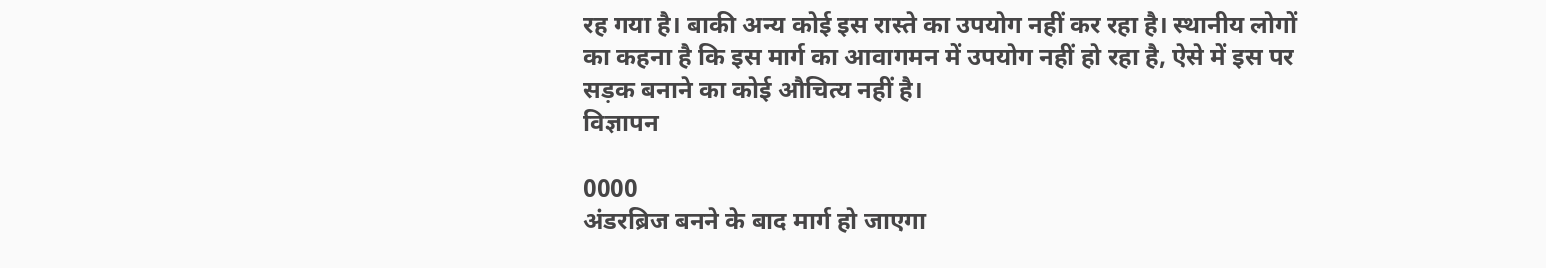रह गया है। बाकी अन्य कोई इस रास्ते का उपयोग नहीं कर रहा है। स्थानीय लोगों का कहना है कि इस मार्ग का आवागमन में उपयोग नहीं हो रहा है, ऐसे में इस पर सड़क बनाने का कोई औचित्य नहीं है।
विज्ञापन

0000
अंडरब्रिज बनने के बाद मार्ग हो जाएगा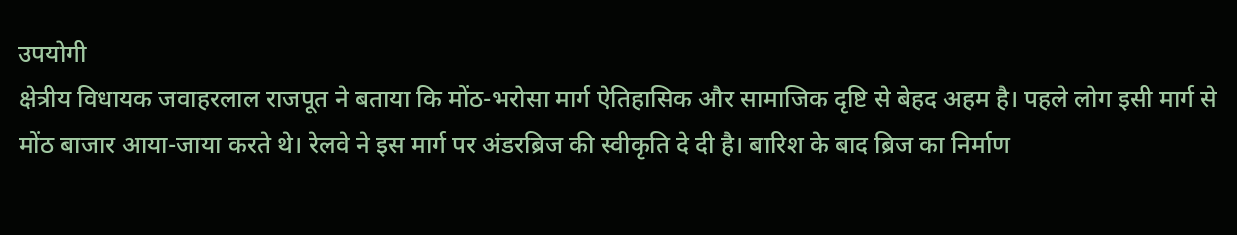उपयोगी
क्षेत्रीय विधायक जवाहरलाल राजपूत ने बताया कि मोंठ-भरोसा मार्ग ऐतिहासिक और सामाजिक दृष्टि से बेहद अहम है। पहले लोग इसी मार्ग से मोंठ बाजार आया-जाया करते थे। रेलवे ने इस मार्ग पर अंडरब्रिज की स्वीकृति दे दी है। बारिश के बाद ब्रिज का निर्माण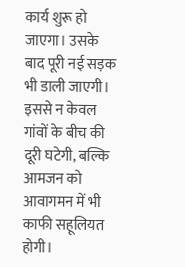कार्य शुरू हो जाएगा। उसके बाद पूरी नई सड़क भी डाली जाएगी। इससे न केवल गांवों के बीच की दूरी घटेगी, बल्कि आमजन को आवागमन में भी काफी सहूलियत होगी।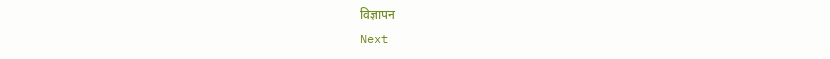विज्ञापन
Next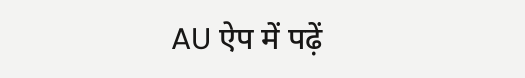AU ऐप में पढ़ें